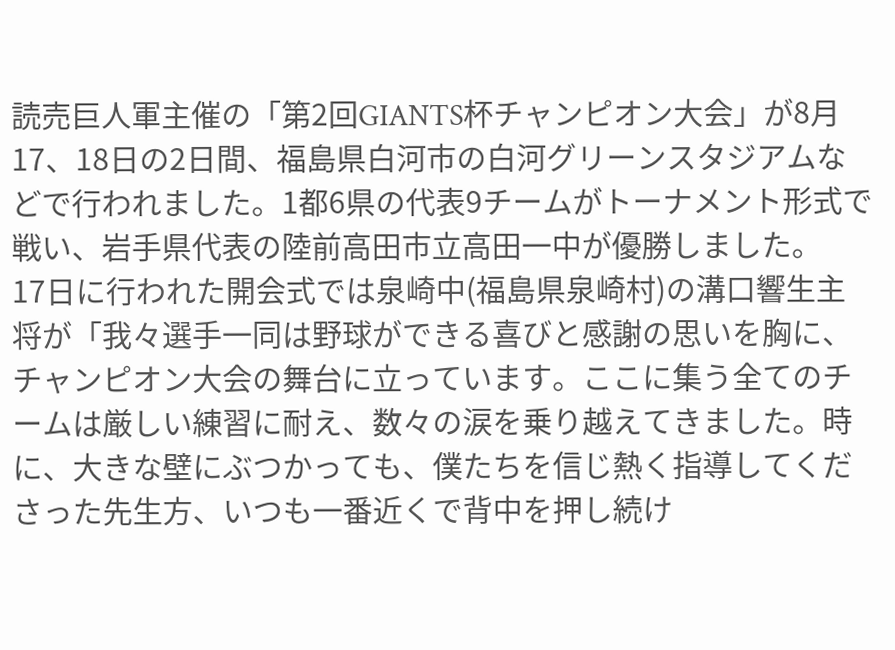読売巨人軍主催の「第2回GIANTS杯チャンピオン大会」が8月17、18日の2日間、福島県白河市の白河グリーンスタジアムなどで行われました。1都6県の代表9チームがトーナメント形式で戦い、岩手県代表の陸前高田市立高田一中が優勝しました。
17日に行われた開会式では泉崎中(福島県泉崎村)の溝口響生主将が「我々選手一同は野球ができる喜びと感謝の思いを胸に、チャンピオン大会の舞台に立っています。ここに集う全てのチームは厳しい練習に耐え、数々の涙を乗り越えてきました。時に、大きな壁にぶつかっても、僕たちを信じ熱く指導してくださった先生方、いつも一番近くで背中を押し続け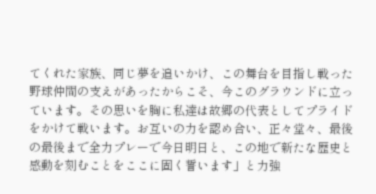てくれた家族、同じ夢を追いかけ、この舞台を目指し戦った野球仲間の支えがあったからこそ、今このグラウンドに立っています。その思いを胸に私達は故郷の代表としてプライドをかけて戦います。お互いの力を認め合い、正々堂々、最後の最後まで全力プレーで今日明日と、この地で新たな歴史と感動を刻むことをここに固く誓います」と力強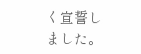く宣誓しました。